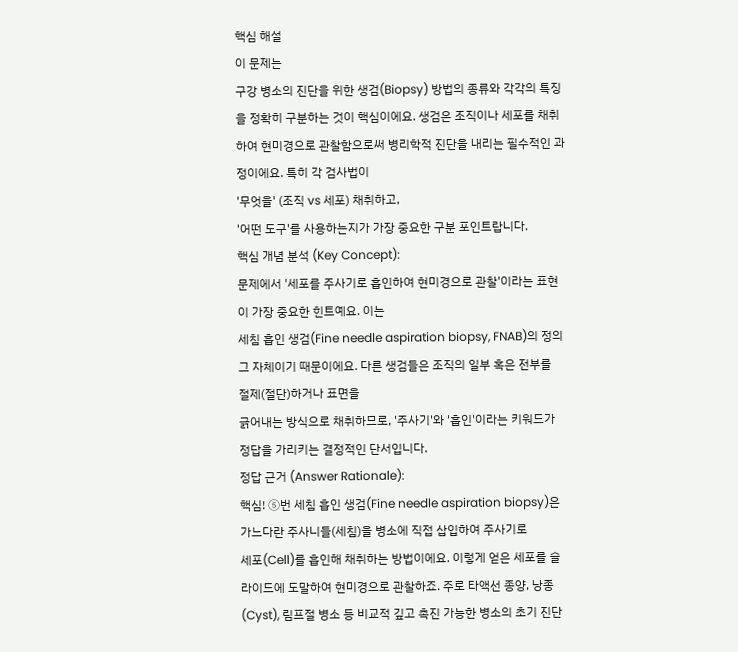핵심 해설
이 문제는
구강 병소의 진단을 위한 생검(Biopsy) 방법의 종류와 각각의 특징을 정확히 구분하는 것이 핵심이에요. 생검은 조직이나 세포를 채취하여 현미경으로 관찰함으로써 병리학적 진단을 내리는 필수적인 과정이에요. 특히 각 검사법이
'무엇을' (조직 vs 세포) 채취하고,
'어떤 도구'를 사용하는지가 가장 중요한 구분 포인트랍니다.
핵심 개념 분석 (Key Concept):
문제에서 '세포를 주사기로 흡인하여 현미경으로 관찰'이라는 표현이 가장 중요한 힌트예요. 이는
세침 흡인 생검(Fine needle aspiration biopsy, FNAB)의 정의 그 자체이기 때문이에요. 다른 생검들은 조직의 일부 혹은 전부를
절제(절단)하거나 표면을
긁어내는 방식으로 채취하므로, '주사기'와 '흡인'이라는 키워드가 정답을 가리키는 결정적인 단서입니다.
정답 근거 (Answer Rationale):
핵심! ⑤번 세침 흡인 생검(Fine needle aspiration biopsy)은 가느다란 주사니들(세침)을 병소에 직접 삽입하여 주사기로
세포(Cell)를 흡인해 채취하는 방법이에요. 이렇게 얻은 세포를 슬라이드에 도말하여 현미경으로 관찰하죠. 주로 타액선 종양, 낭종(Cyst), 림프절 병소 등 비교적 깊고 촉진 가능한 병소의 초기 진단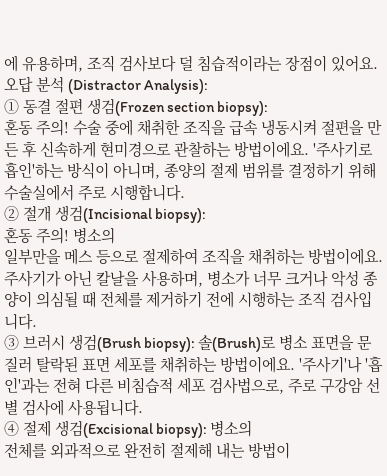에 유용하며, 조직 검사보다 덜 침습적이라는 장점이 있어요.
오답 분석 (Distractor Analysis):
① 동결 절편 생검(Frozen section biopsy):
혼동 주의! 수술 중에 채취한 조직을 급속 냉동시켜 절편을 만든 후 신속하게 현미경으로 관찰하는 방법이에요. '주사기로 흡인'하는 방식이 아니며, 종양의 절제 범위를 결정하기 위해 수술실에서 주로 시행합니다.
② 절개 생검(Incisional biopsy):
혼동 주의! 병소의
일부만을 메스 등으로 절제하여 조직을 채취하는 방법이에요. 주사기가 아닌 칼날을 사용하며, 병소가 너무 크거나 악성 종양이 의심될 때 전체를 제거하기 전에 시행하는 조직 검사입니다.
③ 브러시 생검(Brush biopsy): 솔(Brush)로 병소 표면을 문질러 탈락된 표면 세포를 채취하는 방법이에요. '주사기'나 '흡인'과는 전혀 다른 비침습적 세포 검사법으로, 주로 구강암 선별 검사에 사용됩니다.
④ 절제 생검(Excisional biopsy): 병소의
전체를 외과적으로 완전히 절제해 내는 방법이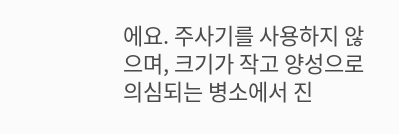에요. 주사기를 사용하지 않으며, 크기가 작고 양성으로 의심되는 병소에서 진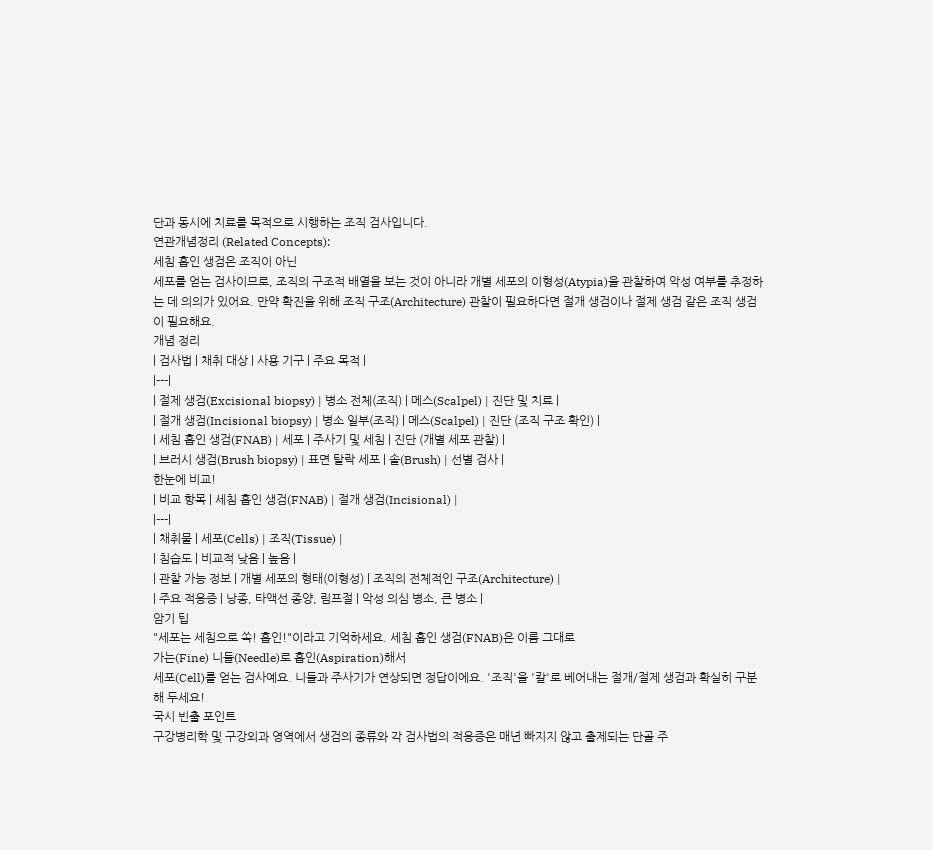단과 동시에 치료를 목적으로 시행하는 조직 검사입니다.
연관개념정리 (Related Concepts):
세침 흡인 생검은 조직이 아닌
세포를 얻는 검사이므로, 조직의 구조적 배열을 보는 것이 아니라 개별 세포의 이형성(Atypia)을 관찰하여 악성 여부를 추정하는 데 의의가 있어요. 만약 확진을 위해 조직 구조(Architecture) 관찰이 필요하다면 절개 생검이나 절제 생검 같은 조직 생검이 필요해요.
개념 정리
| 검사법 | 채취 대상 | 사용 기구 | 주요 목적 |
|---|
| 절제 생검(Excisional biopsy) | 병소 전체(조직) | 메스(Scalpel) | 진단 및 치료 |
| 절개 생검(Incisional biopsy) | 병소 일부(조직) | 메스(Scalpel) | 진단 (조직 구조 확인) |
| 세침 흡인 생검(FNAB) | 세포 | 주사기 및 세침 | 진단 (개별 세포 관찰) |
| 브러시 생검(Brush biopsy) | 표면 탈락 세포 | 솔(Brush) | 선별 검사 |
한눈에 비교!
| 비교 항목 | 세침 흡인 생검(FNAB) | 절개 생검(Incisional) |
|---|
| 채취물 | 세포(Cells) | 조직(Tissue) |
| 침습도 | 비교적 낮음 | 높음 |
| 관찰 가능 정보 | 개별 세포의 형태(이형성) | 조직의 전체적인 구조(Architecture) |
| 주요 적응증 | 낭종, 타액선 종양, 림프절 | 악성 의심 병소, 큰 병소 |
암기 팁
"세포는 세침으로 쏙! 흡인!"이라고 기억하세요. 세침 흡인 생검(FNAB)은 이름 그대로
가는(Fine) 니들(Needle)로 흡인(Aspiration)해서
세포(Cell)를 얻는 검사예요. 니들과 주사기가 연상되면 정답이에요. '조직'을 '칼'로 베어내는 절개/절제 생검과 확실히 구분해 두세요!
국시 빈출 포인트
구강병리학 및 구강외과 영역에서 생검의 종류와 각 검사법의 적응증은 매년 빠지지 않고 출제되는 단골 주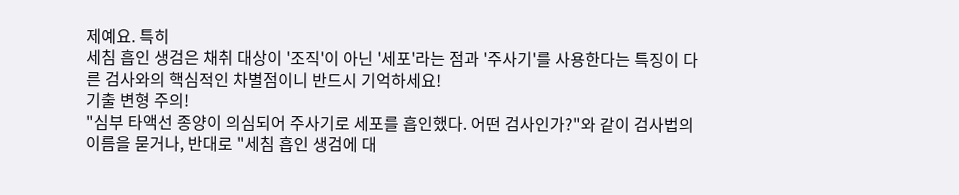제예요. 특히
세침 흡인 생검은 채취 대상이 '조직'이 아닌 '세포'라는 점과 '주사기'를 사용한다는 특징이 다른 검사와의 핵심적인 차별점이니 반드시 기억하세요!
기출 변형 주의!
"심부 타액선 종양이 의심되어 주사기로 세포를 흡인했다. 어떤 검사인가?"와 같이 검사법의 이름을 묻거나, 반대로 "세침 흡인 생검에 대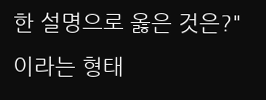한 설명으로 옳은 것은?"이라는 형태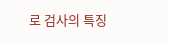로 검사의 특징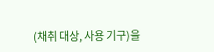(채취 대상, 사용 기구)을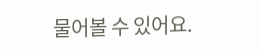물어볼 수 있어요.